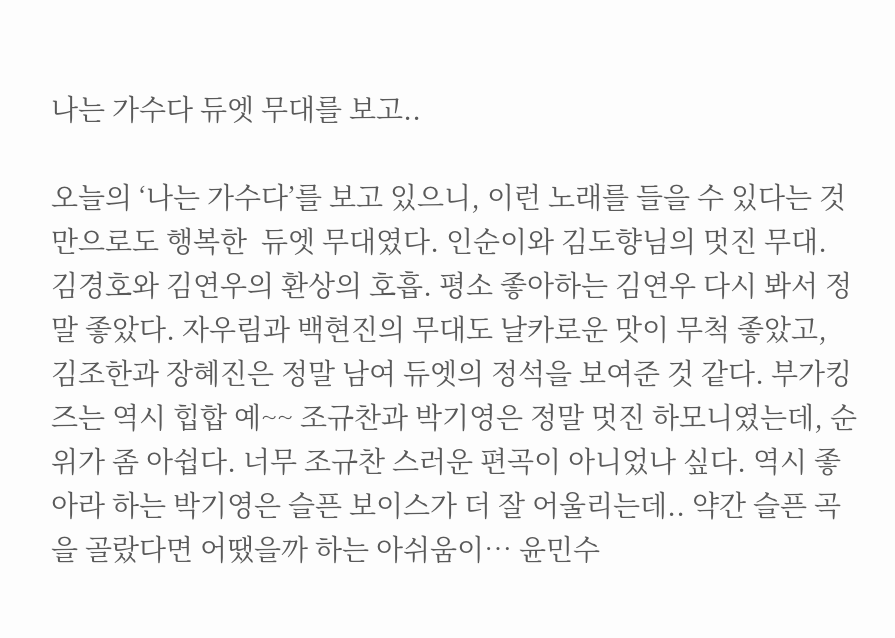나는 가수다 듀엣 무대를 보고..

오늘의 ‘나는 가수다’를 보고 있으니, 이런 노래를 들을 수 있다는 것만으로도 행복한  듀엣 무대였다. 인순이와 김도향님의 멋진 무대. 김경호와 김연우의 환상의 호흡. 평소 좋아하는 김연우 다시 봐서 정말 좋았다. 자우림과 백현진의 무대도 날카로운 맛이 무척 좋았고, 김조한과 장혜진은 정말 남여 듀엣의 정석을 보여준 것 같다. 부가킹즈는 역시 힙합 예~~ 조규찬과 박기영은 정말 멋진 하모니였는데, 순위가 좀 아쉽다. 너무 조규찬 스러운 편곡이 아니었나 싶다. 역시 좋아라 하는 박기영은 슬픈 보이스가 더 잘 어울리는데.. 약간 슬픈 곡을 골랐다면 어땠을까 하는 아쉬움이… 윤민수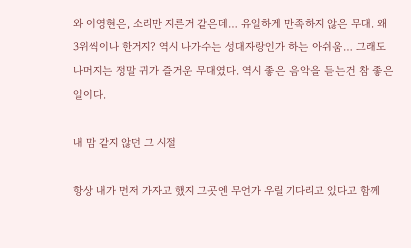와 이영현은, 소리만 지른거 같은데… 유일하게 만족하지 않은 무대. 왜 3위씩이나 한거지? 역시 나가수는 성대자랑인가 하는 아쉬움… 그래도 나머지는 정말 귀가 즐거운 무대였다. 역시 좋은 음악을 듣는건 참 좋은 일이다.

내 맘 같지 않던 그 시절

항상 내가 먼저 가자고 했지 그곳엔 무언가 우릴 기다리고 있다고 함께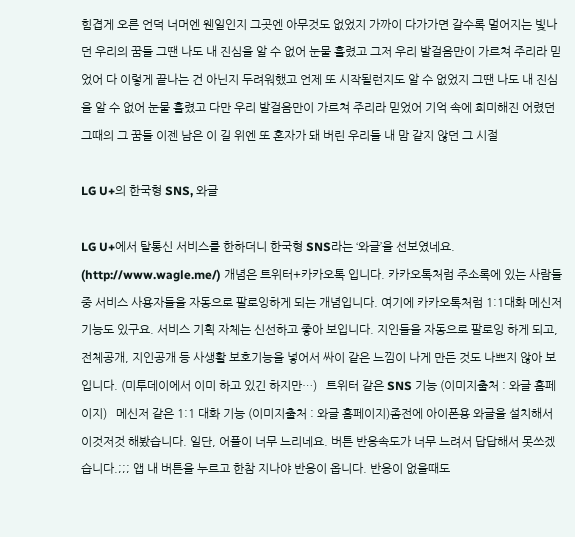힘겹게 오른 언덕 너머엔 웬일인지 그곳엔 아무것도 없었지 가까이 다가가면 갈수록 멀어지는 빛나던 우리의 꿈들 그땐 나도 내 진심을 알 수 없어 눈물 흘렸고 그저 우리 발걸음만이 가르쳐 주리라 믿었어 다 이렇게 끝나는 건 아닌지 두려워했고 언제 또 시작될런지도 알 수 없었지 그땐 나도 내 진심을 알 수 없어 눈물 흘렸고 다만 우리 발걸음만이 가르쳐 주리라 믿었어 기억 속에 희미해진 어렸던 그때의 그 꿈들 이젠 남은 이 길 위엔 또 혼자가 돼 버린 우리들 내 맘 같지 않던 그 시절

LG U+의 한국형 SNS, 와글

LG U+에서 탈통신 서비스를 한하더니 한국형 SNS라는 ‘와글’을 선보였네요. (http://www.wagle.me/) 개념은 트위터+카카오톡 입니다. 카카오톡처럼 주소록에 있는 사람들 중 서비스 사용자들을 자동으로 팔로잉하게 되는 개념입니다. 여기에 카카오톡처럼 1:1대화 메신저 기능도 있구요. 서비스 기획 자체는 신선하고 좋아 보입니다. 지인들을 자동으로 팔로잉 하게 되고, 전체공개, 지인공개 등 사생활 보호기능을 넣어서 싸이 같은 느낌이 나게 만든 것도 나쁘지 않아 보입니다. (미투데이에서 이미 하고 있긴 하지만…)   트위터 같은 SNS 기능 (이미지출처 : 와글 홈페이지)   메신저 같은 1:1 대화 기능 (이미지출처 : 와글 홈페이지)좀전에 아이폰용 와글을 설치해서 이것저것 해봤습니다. 일단, 어플이 너무 느리네요. 버튼 반응속도가 너무 느려서 답답해서 못쓰겠습니다.;;; 앱 내 버튼을 누르고 한참 지나야 반응이 옵니다. 반응이 없을때도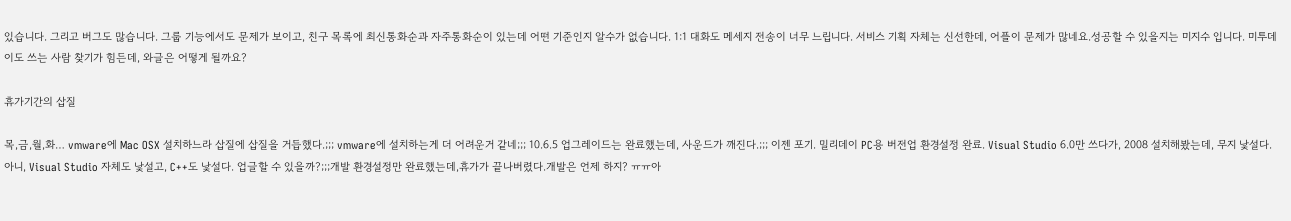있습니다. 그리고 버그도 많습니다. 그룹 기능에서도 문제가 보이고, 친구 목록에 최신통화순과 자주통화순이 있는데 어떤 기준인지 알수가 없습니다. 1:1 대화도 메세지 전송이 너무 느립니다. 서비스 기획 자체는 신선한데, 어플이 문제가 많네요.성공할 수 있을지는 미지수 입니다. 미투데이도 쓰는 사람 찾기가 힘든데, 와글은 어떻게 될까요?

휴가기간의 삽질

목,금,월,화… vmware에 Mac OSX 설치하느라 삽질에 삽질을 거듭했다.;;; vmware에 설치하는게 더 어려운거 같네;;; 10.6.5 업그레이드는 완료했는데, 사운드가 깨진다.;;; 이젠 포기. 밀리데이 PC용 버전업 환경설정 완료. Visual Studio 6.0만 쓰다가, 2008 설치해봤는데, 무지 낯설다. 아니, Visual Studio 자체도 낯설고, C++도 낯설다. 업글할 수 있을까?;;;개발 환경설정만 완료했는데,휴가가 끝나버렸다.개발은 언제 하지? ㅠㅠ아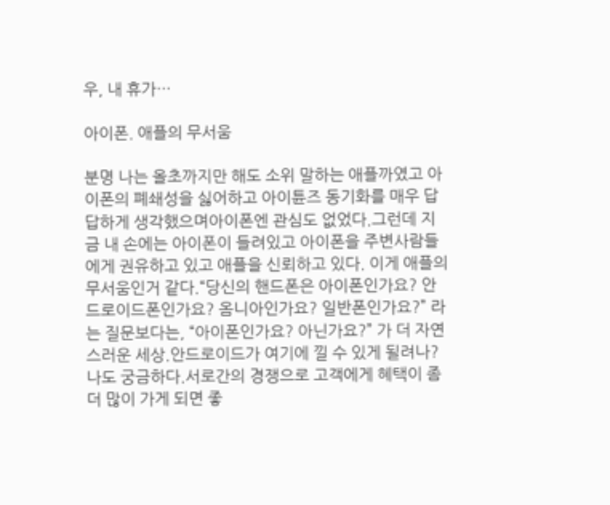우, 내 휴가…

아이폰. 애플의 무서움

분명 나는 올초까지만 해도 소위 말하는 애플까였고 아이폰의 폐쇄성을 싫어하고 아이튠즈 동기화를 매우 답답하게 생각했으며아이폰엔 관심도 없었다.그런데 지금 내 손에는 아이폰이 들려있고 아이폰을 주변사람들에게 권유하고 있고 애플을 신뢰하고 있다. 이게 애플의 무서움인거 같다.“당신의 핸드폰은 아이폰인가요? 안드로이드폰인가요? 옴니아인가요? 일반폰인가요?” 라는 질문보다는, “아이폰인가요? 아닌가요?” 가 더 자연스러운 세상.안드로이드가 여기에 낄 수 있게 될려나? 나도 궁금하다.서로간의 경쟁으로 고객에게 혜택이 좀 더 많이 가게 되면 좋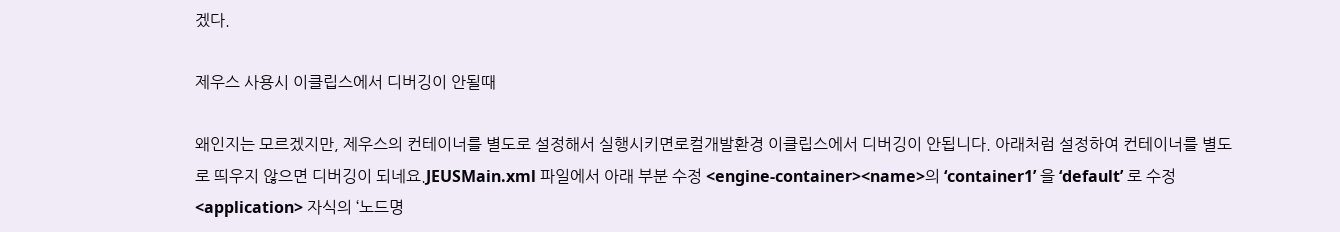겠다.

제우스 사용시 이클립스에서 디버깅이 안될때

왜인지는 모르겠지만, 제우스의 컨테이너를 별도로 설정해서 실행시키면로컬개발환경 이클립스에서 디버깅이 안됩니다. 아래처럼 설정하여 컨테이너를 별도로 띄우지 않으면 디버깅이 되네요.JEUSMain.xml 파일에서 아래 부분 수정 <engine-container><name>의 ‘container1’ 을 ‘default’ 로 수정 <application> 자식의 ‘노드명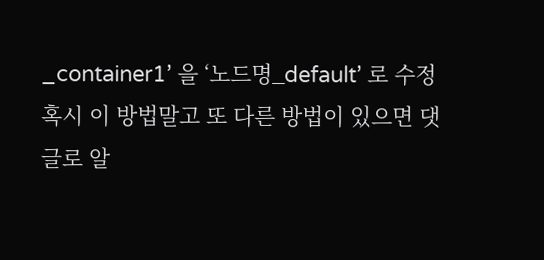_container1’ 을 ‘노드명_default’ 로 수정 혹시 이 방법말고 또 다른 방법이 있으면 댓글로 알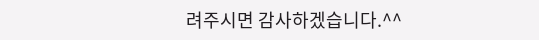려주시면 감사하겠습니다.^^